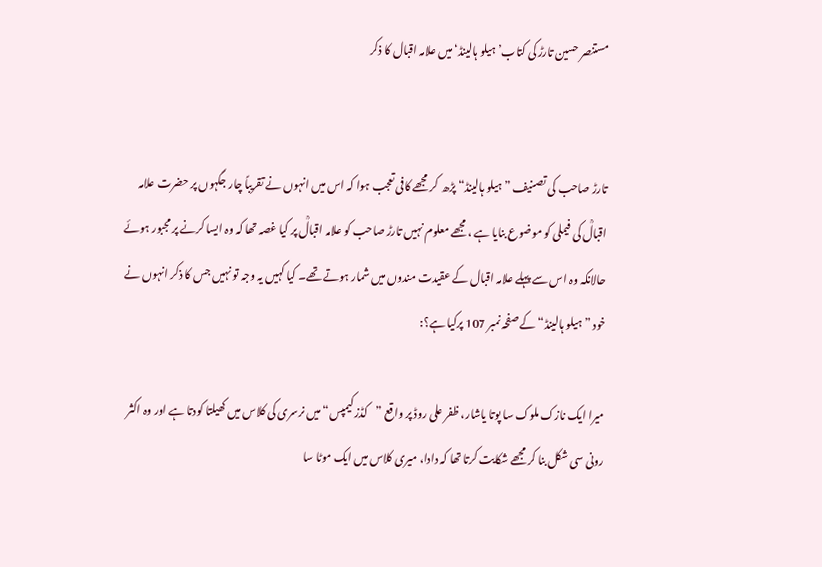مستنصر حسین تارڑ کی کتاب’ہیلو ہالینڈ‘ میں علامہ اقبال کا ذکر


تارڑ صاحب کی تصنیف ”ہیلو ہالینڈ“ پڑھ  کر مجھے کافی تعجب ہوا کہ اس میں انہوں نے تقریباً چار جگہوں پر حضرت علامہ اقبالؒ کی فیملی کو موضوع بنایا ہے ، مجھے معلوم نہیں تارڑ صاحب کو علامہ اقبالؒ پر کیا غصہ تھا کہ وہ ایسا کرنے پر مجبور ہوئے حالانکہ وہ اس سے پہلے علامہ اقبال کے عقیدت مندوں میں شمار ہوتے تھے۔ کیا کہیں یہ وجہ تو نہیں جس کا ذکر انہوں نے خود ”ہیلو ہالینڈ“ کے صفحہ نمبر 107 پرکیا ہے؟:

میرا ایک نازک ملوک سا پوتا یاشار، ظفر علی روڈ پر واقع ”کڈز کیمپس“ میں نرسری کی کلاس میں کھیلتا کودتا ہے اور وہ اکثر رونی سی شکل بنا کر مجھے شکایت کرتا تھا کہ دادا، میری کلاس میں ایک موٹا سا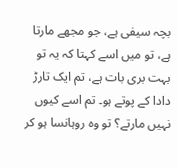بچہ سیفی ہے، جو مجھے مارتا ہے، تو میں اسے کہتا کہ یہ تو بہت بری بات ہے، تم ایک تارڑ دادا کے پوتے ہو۔ تم اسے کیوں نہیں مارتے؟ تو وہ روہانسا ہو کر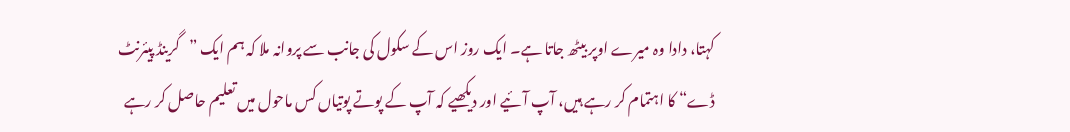کہتا، دادا وہ میرے اوپر بیٹھ جاتا ہے۔ ایک روز اس کے سکول کی جانب سے پروانہ ملا کہ ہم ایک ”گرینڈ پیئرنٹ ڈے“ کا اہتمام کر رہے ہیں، آپ آئیے اور دیکھیے کہ آپ کے پوتے پوتیاں کس ماحول میں تعلیم حاصل کر رہے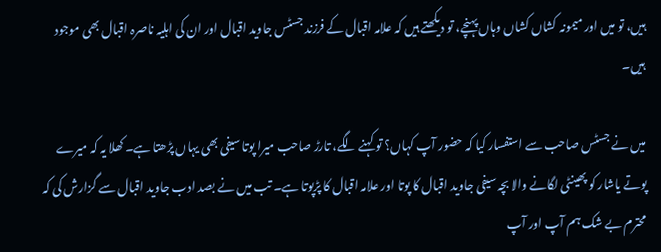ہیں، تو میں اور میمونہ کشاں کشاں وہاں پہنچے، تو دیکھتے ہیں کہ علامہ اقبال کے فرزند جسٹس جاوید اقبال اور ان کی اہلیہ ناصرہ اقبال بھی موجود ہیں۔

میں نے جسٹس صاحب سے استفسار کیا کہ حضور آپ کہاں؟ تو کہنے لگے، تارڑ صاحب میرا پوتا سیفی بھی یہاں پڑھتا ہے۔ کھلا یہ کہ میرے پوتے یاشار کو پھینٹی لگانے والا بچہ سیفی جاوید اقبال کا پوتا اور علامہ اقبال کا پڑپوتا ہے۔ تب میں نے بصد ادب جاوید اقبال سے گزارش کی کہ محترم بے شک ہم آپ اور آپ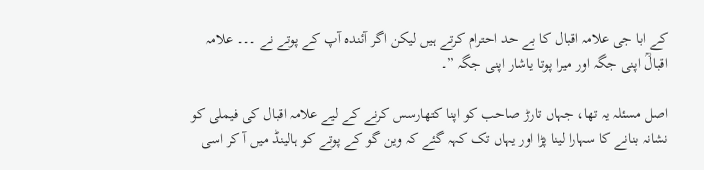کے ابا جی علامہ اقبال کا بے حد احترام کرتے ہیں لیکن اگر آئندہ آپ کے پوتے نے ۔۔۔ علامہ اقبالؒ اپنی جگہ اور میرا پوتا یاشار اپنی جگہ ”۔

اصل مسئلہ یہ تھا، جہاں تارڑ صاحب کو اپنا کتھارسس کرنے کے لیے علامہ اقبال کی فیملی کو نشانہ بنانے کا سہارا لینا پڑا اور یہاں تک کہہ گئے کہ وین گو کے پوتے کو ہالینڈ میں آ کر اسی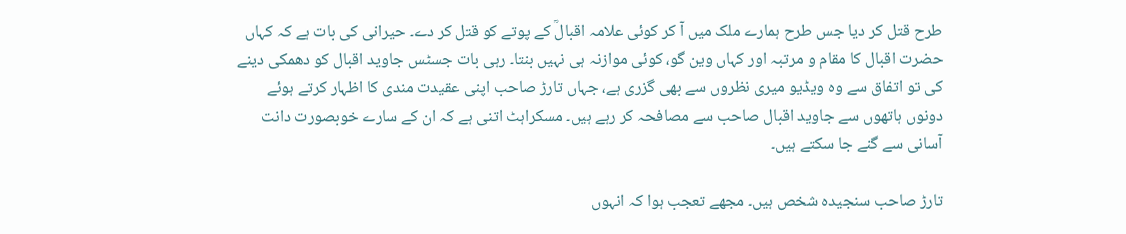طرح قتل کر دیا جس طرح ہمارے ملک میں آ کر کوئی علامہ اقبالؒ کے پوتے کو قتل کر دے۔ حیرانی کی بات ہے کہ کہاں حضرت اقبال کا مقام و مرتبہ اور کہاں وین گو، کوئی موازنہ ہی نہیں بنتا۔ رہی بات جسٹس جاوید اقبال کو دھمکی دینے کی تو اتفاق سے وہ ویڈیو میری نظروں سے بھی گزری ہے، جہاں تارڑ صاحب اپنی عقیدت مندی کا اظہار کرتے ہوئے دونوں ہاتھوں سے جاوید اقبال صاحب سے مصافحہ کر رہے ہیں۔ مسکراہٹ اتنی ہے کہ ان کے سارے خوبصورت دانت آسانی سے گنے جا سکتے ہیں۔

تارڑ صاحب سنجیدہ شخص ہیں۔ مجھے تعجب ہوا کہ انہوں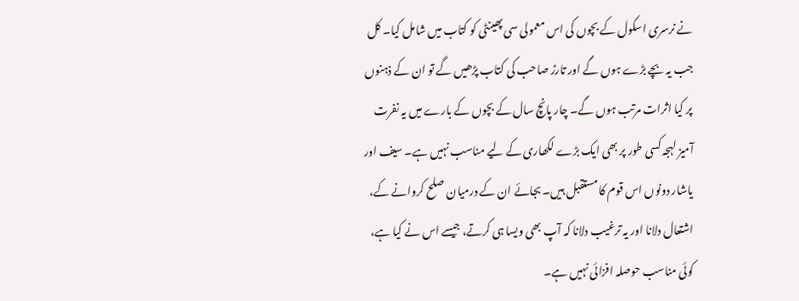نے نرسری اسکول کے بچوں کی اس معمولی سی پھینٹی کو کتاب میں شامل کیا۔ کل جب یہ بچے بڑے ہوں گے اور تارڑ صاحب کی کتاب پڑھیں گے تو ان کے ذہنوں پر کیا اثرات مرتب ہوں گے۔ چار پانچ سال کے بچوں کے بارے میں یہ نفرت آمیز لہجہ کسی طور پر بھی ایک بڑے لکھاری کے لیے مناسب نہیں ہے۔ سیف اور یاشار دونوں اس قوم کا مستقبل ہیں۔ بجائے ان کے درمیان صلح کروانے کے، اشتعال دلانا اور یہ ترغیب دلانا کہ آپ بھی ویسا ہی کرتے، جیسے اس نے کیا ہے، کوئی مناسب حوصلہ افزائی نہیں ہے۔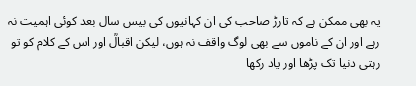یہ بھی ممکن ہے کہ تارڑ صاحب کی ان کہانیوں کی بیس سال بعد کوئی اہمیت نہ رہے اور ان کے ناموں سے بھی لوگ واقف نہ ہوں، لیکن اقبالؒ اور اس کے کلام کو تو رہتی دنیا تک پڑھا اور یاد رکھا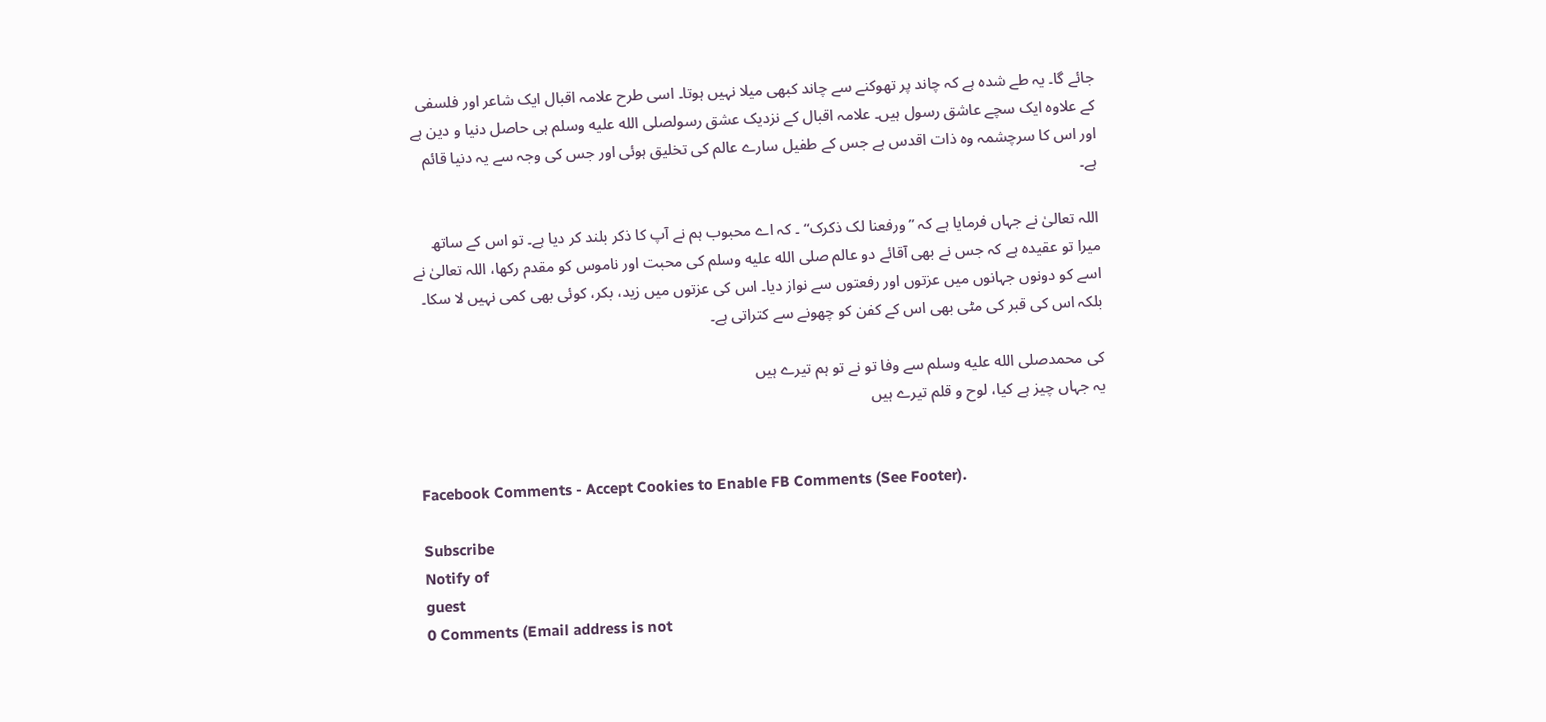جائے گا۔ یہ طے شدہ ہے کہ چاند پر تھوکنے سے چاند کبھی میلا نہیں ہوتا۔ اسی طرح علامہ اقبال ایک شاعر اور فلسفی کے علاوہ ایک سچے عاشق رسول ہیں۔ علامہ اقبال کے نزدیک عشق رسولصلى الله عليه وسلم ہی حاصل دنیا و دین ہے اور اس کا سرچشمہ وہ ذات اقدس ہے جس کے طفیل سارے عالم کی تخلیق ہوئی اور جس کی وجہ سے یہ دنیا قائم ہے۔

اللہ تعالیٰ نے جہاں فرمایا ہے کہ ”ورفعنا لک ذکرک“ ۔ کہ اے محبوب ہم نے آپ کا ذکر بلند کر دیا ہے۔ تو اس کے ساتھ میرا تو عقیدہ ہے کہ جس نے بھی آقائے دو عالم صلى الله عليه وسلم کی محبت اور ناموس کو مقدم رکھا، اللہ تعالیٰ نے اسے کو دونوں جہانوں میں عزتوں اور رفعتوں سے نواز دیا۔ اس کی عزتوں میں زید، بکر، کوئی بھی کمی نہیں لا سکا۔ بلکہ اس کی قبر کی مٹی بھی اس کے کفن کو چھونے سے کتراتی ہے۔

کی محمدصلى الله عليه وسلم سے وفا تو نے تو ہم تیرے ہیں
یہ جہاں چیز ہے کیا، لوح و قلم تیرے ہیں


Facebook Comments - Accept Cookies to Enable FB Comments (See Footer).

Subscribe
Notify of
guest
0 Comments (Email address is not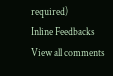required)
Inline Feedbacks
View all comments